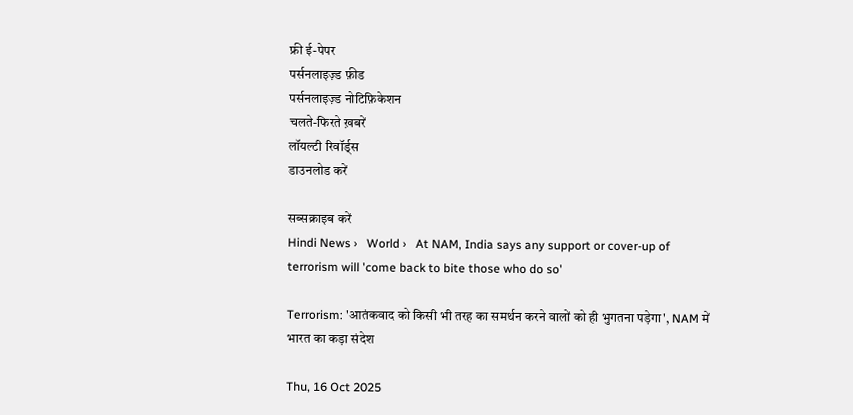फ्री ई-पेपर
पर्सनलाइज़्ड फ़ीड
पर्सनलाइज़्ड नोटिफ़िकेशन
चलते-फिरते ख़बरें
लॉयल्टी रिवॉर्ड्स
डाउनलोड करें

सब्सक्राइब करें
Hindi News ›   World ›   At NAM, India says any support or cover-up of terrorism will 'come back to bite those who do so'

Terrorism: 'आतंकवाद को किसी भी तरह का समर्थन करने वालों को ही भुगतना पड़ेगा', NAM में भारत का कड़ा संदेश

Thu, 16 Oct 2025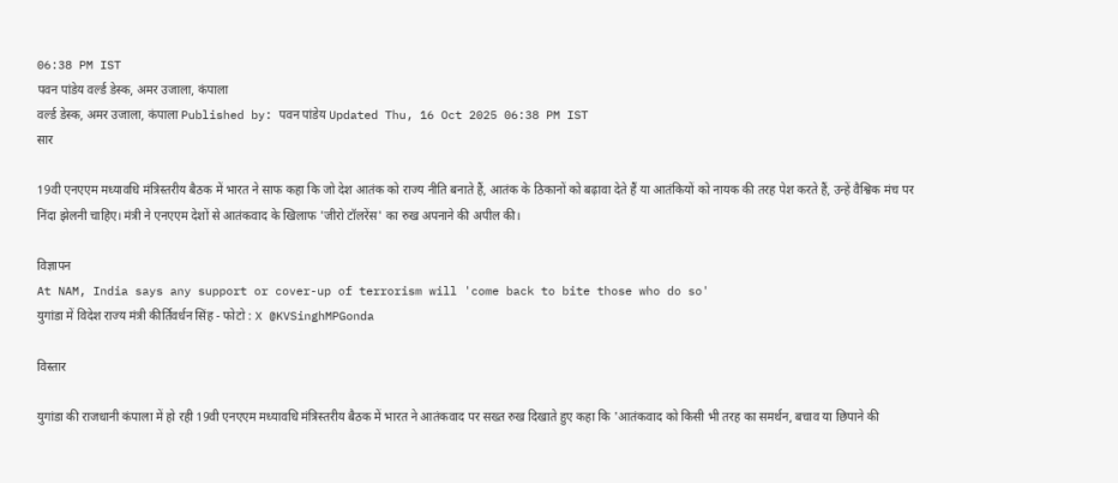06:38 PM IST
पवन पांडेय वर्ल्ड डेस्क, अमर उजाला, कंपाला
वर्ल्ड डेस्क, अमर उजाला, कंपाला Published by: पवन पांडेय Updated Thu, 16 Oct 2025 06:38 PM IST
सार

19वी एनएएम मध्यावधि मंत्रिस्तरीय बैठक में भारत ने साफ कहा कि जो देश आतंक को राज्य नीति बनाते हैं, आतंक के ठिकानों को बढ़ावा देते हैं या आतंकियों को नायक की तरह पेश करते हैं, उन्हें वैश्विक मंच पर निंदा झेलनी चाहिए। मंत्री ने एनएएम देशों से आतंकवाद के खिलाफ 'जीरो टॉलरेंस' का रुख अपनाने की अपील की।

विज्ञापन
At NAM, India says any support or cover-up of terrorism will 'come back to bite those who do so'
युगांडा में विदेश राज्य मंत्री कीर्तिवर्धन सिंह - फोटो : X @KVSinghMPGonda

विस्तार

युगांडा की राजधानी कंपाला में हो रही 19वी एनएएम मध्यावधि मंत्रिस्तरीय बैठक में भारत ने आतंकवाद पर सख्त रुख दिखाते हुए कहा कि 'आतंकवाद को किसी भी तरह का समर्थन, बचाव या छिपाने की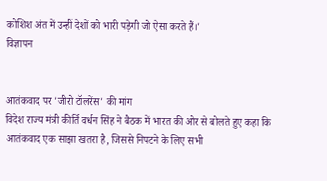कोशिश अंत में उन्हीं देशों को भारी पड़ेगी जो ऐसा करते हैं।'
विज्ञापन


आतंकवाद पर 'जीरो टॉलरेंस' की मांग
विदेश राज्य मंत्री कीर्ति वर्धन सिंह ने बैठक में भारत की ओर से बोलते हुए कहा कि आतंकवाद एक साझा खतरा है, जिससे निपटने के लिए सभी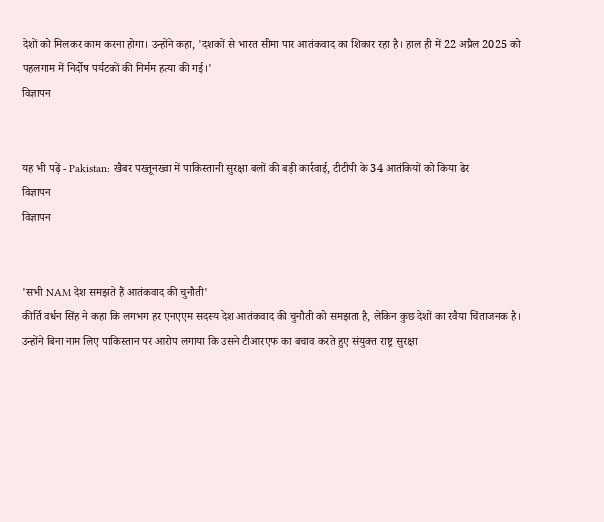देशों को मिलकर काम करना होगा। उन्होंने कहा, 'दशकों से भारत सीमा पार आतंकवाद का शिकार रहा है। हाल ही में 22 अप्रैल 2025 को पहलगाम में निर्दोष पर्यटकों की निर्मम हत्या की गई।'
विज्ञापन


यह भी पढ़ें - Pakistan: खैबर पख्तूनख्वा में पाकिस्तानी सुरक्षा बलों की बड़ी कार्रवाई, टीटीपी के 34 आतंकियों को किया ढेर
विज्ञापन
विज्ञापन


'सभी NAM देश समझते हैं आतंकवाद की चुनौती'
कीर्ति वर्धन सिंह ने कहा कि लगभग हर एनएएम सदस्य देश आतंकवाद की चुनौती को समझता है, लेकिन कुछ देशों का रवैया चिंताजनक है। उन्होंने बिना नाम लिए पाकिस्तान पर आरोप लगाया कि उसने टीआरएफ का बचाव करते हुए संयुक्त राष्ट्र सुरक्षा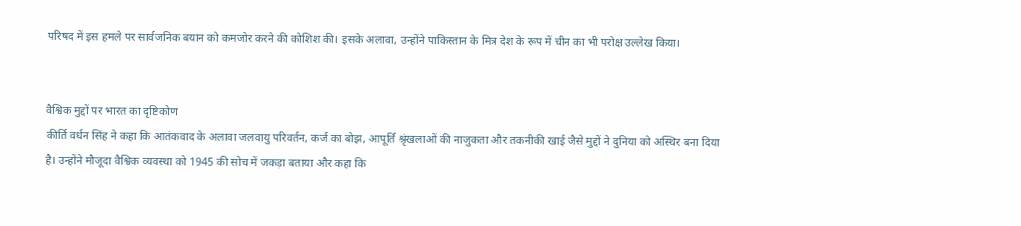परिषद में इस हमले पर सार्वजनिक बयान को कमजोर करने की कोशिश की। इसके अलावा, उन्होंने पाकिस्तान के मित्र देश के रूप में चीन का भी परोक्ष उल्लेख किया।


वैश्विक मुद्दों पर भारत का दृष्टिकोण
कीर्ति वर्धन सिंह ने कहा कि आतंकवाद के अलावा जलवायु परिवर्तन, कर्ज का बोझ, आपूर्ति श्रृंखलाओं की नाजुकता और तकनीकी खाई जैसे मुद्दों ने दुनिया को अस्थिर बना दिया है। उन्होंने मौजूदा वैश्विक व्यवस्था को 1945 की सोच में जकड़ा बताया और कहा कि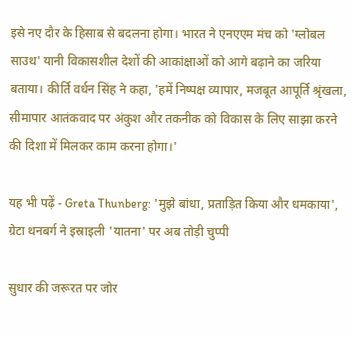इसे नए दौर के हिसाब से बदलना होगा। भारत ने एनएएम मंच को 'ग्लोबल साउथ' यानी विकासशील देशों की आकांक्षाओं को आगे बढ़ाने का जरिया बताया। कीर्ति वर्धन सिंह ने कहा, 'हमें निष्पक्ष व्यापार, मजबूत आपूर्ति श्रृंखला, सीमापार आतंकवाद पर अंकुश और तकनीक को विकास के लिए साझा करने की दिशा में मिलकर काम करना होगा।'

यह भी पढ़ें - Greta Thunberg: 'मुझे बांधा, प्रताड़ित किया और धमकाया', ग्रेटा थनबर्ग ने इस्राइली 'यातना' पर अब तोड़ी चुप्पी

सुधार की जरूरत पर जोर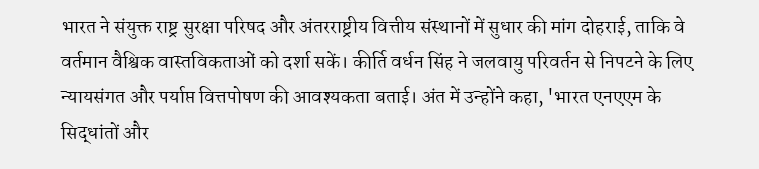भारत ने संयुक्त राष्ट्र सुरक्षा परिषद और अंतरराष्ट्रीय वित्तीय संस्थानों में सुधार की मांग दोहराई, ताकि वे वर्तमान वैश्विक वास्तविकताओं को दर्शा सकें। कीर्ति वर्धन सिंह ने जलवायु परिवर्तन से निपटने के लिए न्यायसंगत और पर्याप्त वित्तपोषण की आवश्यकता बताई। अंत में उन्होंने कहा, 'भारत एनएएम के सिद्धांतों और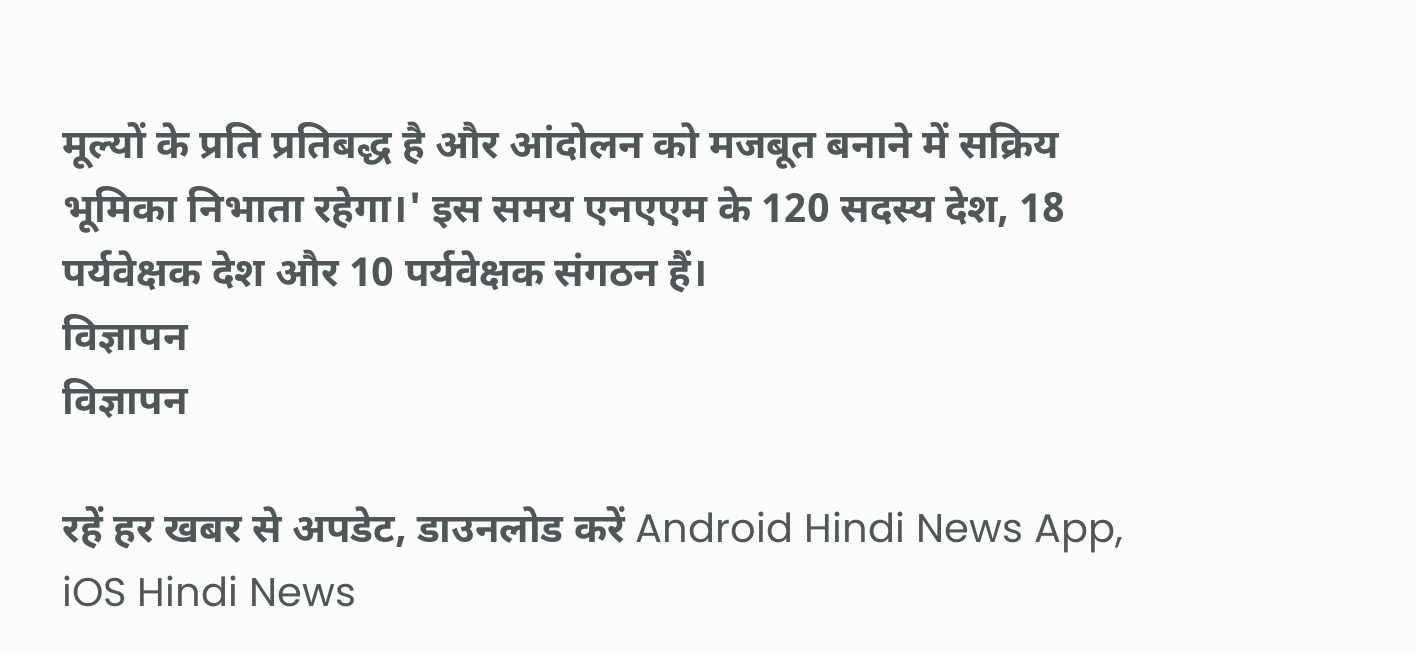मूल्यों के प्रति प्रतिबद्ध है और आंदोलन को मजबूत बनाने में सक्रिय भूमिका निभाता रहेगा।' इस समय एनएएम के 120 सदस्य देश, 18 पर्यवेक्षक देश और 10 पर्यवेक्षक संगठन हैं।
विज्ञापन
विज्ञापन

रहें हर खबर से अपडेट, डाउनलोड करें Android Hindi News App, iOS Hindi News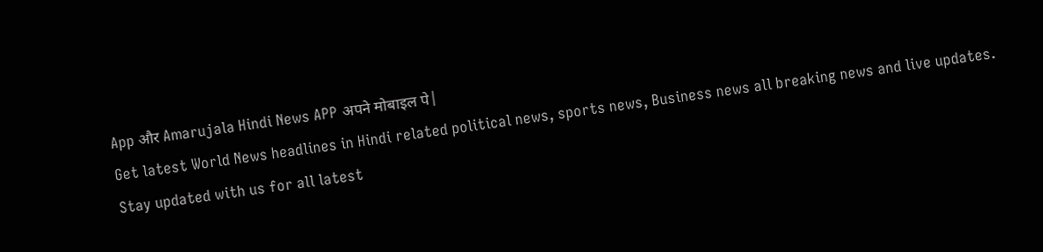App और Amarujala Hindi News APP अपने मोबाइल पे|
Get latest World News headlines in Hindi related political news, sports news, Business news all breaking news and live updates. Stay updated with us for all latest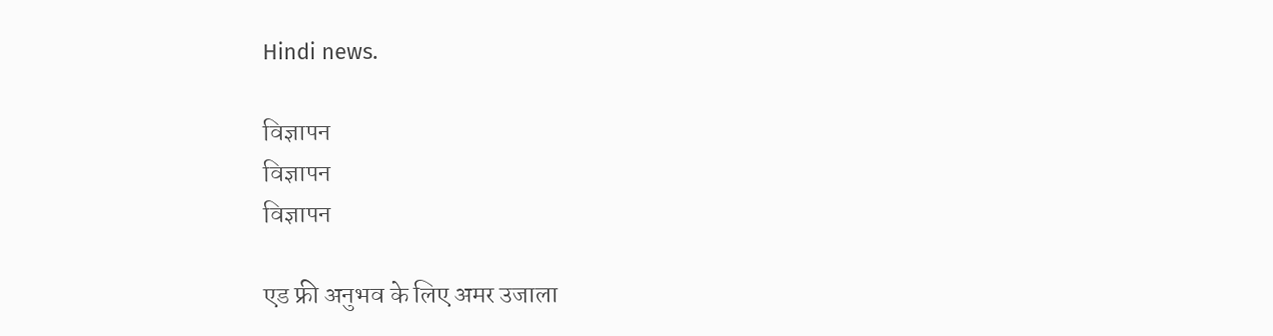Hindi news.

विज्ञापन
विज्ञापन
विज्ञापन

एड फ्री अनुभव के लिए अमर उजाला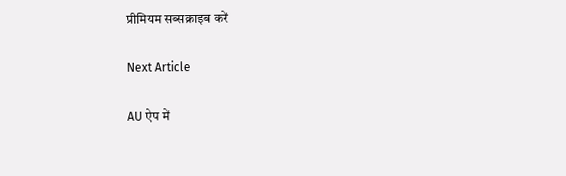प्रीमियम सब्सक्राइब करें

Next Article

AU ऐप में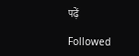पढ़ें

Followed